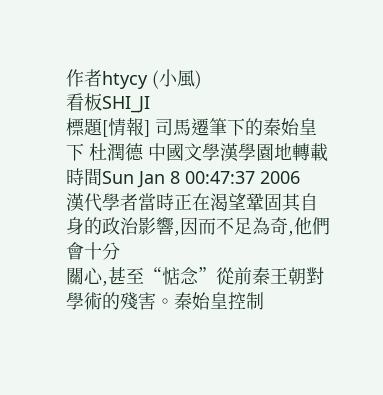作者htycy (小風)
看板SHI_JI
標題[情報] 司馬遷筆下的秦始皇下 杜潤德 中國文學漢學園地轉載
時間Sun Jan 8 00:47:37 2006
漢代學者當時正在渴望鞏固其自身的政治影響,因而不足為奇,他們會十分
關心,甚至“惦念”從前秦王朝對學術的殘害。秦始皇控制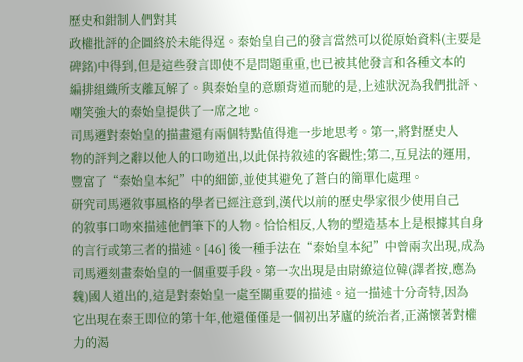歷史和鉗制人們對其
政權批評的企圖終於未能得逞。秦始皇自己的發言當然可以從原始資料(主要是
碑銘)中得到,但是這些發言即使不是問題重重,也已被其他發言和各種文本的
編排組織所支離瓦解了。與秦始皇的意願背道而馳的是,上述狀況為我們批評、
嘲笑強大的秦始皇提供了一席之地。
司馬遷對秦始皇的描畫還有兩個特點值得進一步地思考。第一,將對歷史人
物的評判之辭以他人的口吻道出,以此保持敘述的客觀性;第二,互見法的運用,
豐富了“秦始皇本紀”中的細節,並使其避免了蒼白的簡單化處理。
研究司馬遷敘事風格的學者已經注意到,漢代以前的歷史學家很少使用自己
的敘事口吻來描述他們筆下的人物。恰恰相反,人物的塑造基本上是根據其自身
的言行或第三者的描述。[46] 後一種手法在“秦始皇本紀”中曾兩次出現,成為
司馬遷刻畫秦始皇的一個重要手段。第一次出現是由尉繚這位韓(譯者按,應為
魏)國人道出的,這是對秦始皇一處至關重要的描述。這一描述十分奇特,因為
它出現在秦王即位的第十年,他還僅僅是一個初出茅廬的統治者,正滿懷著對權
力的渴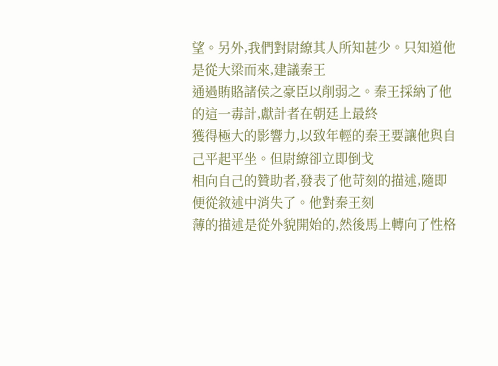望。另外,我們對尉繚其人所知甚少。只知道他是從大梁而來,建議秦王
通過賄賂諸侯之豪臣以削弱之。秦王採納了他的這一毒計,獻計者在朝廷上最終
獲得極大的影響力,以致年輕的秦王要讓他與自己平起平坐。但尉繚卻立即倒戈
相向自己的贊助者,發表了他苛刻的描述,隨即便從敘述中消失了。他對秦王刻
薄的描述是從外貌開始的,然後馬上轉向了性格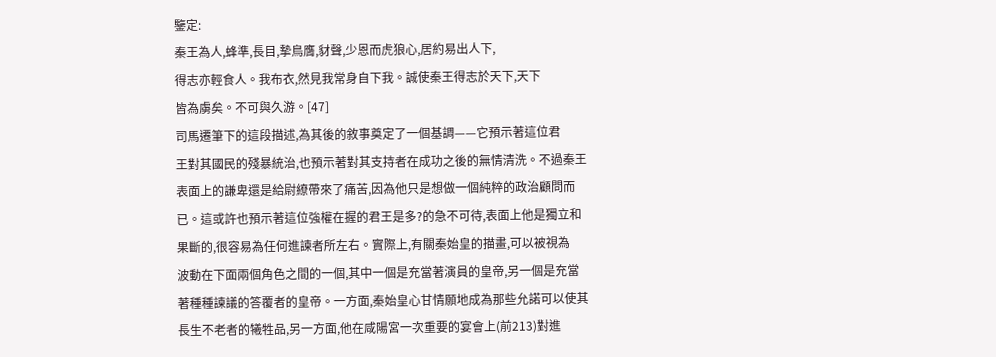鑒定:
秦王為人,蜂準,長目,摯鳥膺,豺聲,少恩而虎狼心,居約易出人下,
得志亦輕食人。我布衣,然見我常身自下我。誠使秦王得志於天下,天下
皆為虜矣。不可與久游。[47]
司馬遷筆下的這段描述,為其後的敘事奠定了一個基調——它預示著這位君
王對其國民的殘暴統治,也預示著對其支持者在成功之後的無情清洗。不過秦王
表面上的謙卑還是給尉繚帶來了痛苦,因為他只是想做一個純粹的政治顧問而
已。這或許也預示著這位強權在握的君王是多?的急不可待,表面上他是獨立和
果斷的,很容易為任何進諫者所左右。實際上,有關秦始皇的描畫,可以被視為
波動在下面兩個角色之間的一個,其中一個是充當著演員的皇帝,另一個是充當
著種種諫議的答覆者的皇帝。一方面,秦始皇心甘情願地成為那些允諾可以使其
長生不老者的犧牲品,另一方面,他在咸陽宮一次重要的宴會上(前213)對進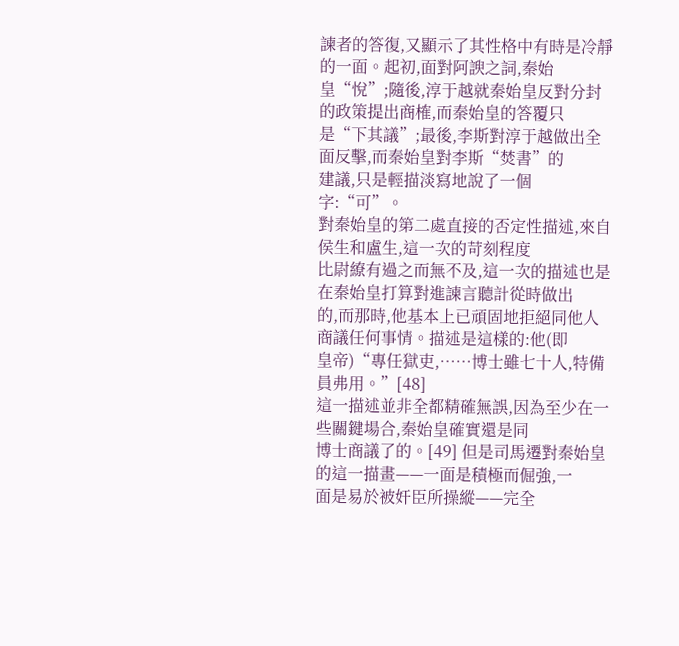諫者的答復,又顯示了其性格中有時是冷靜的一面。起初,面對阿諛之詞,秦始
皇“悅”;隨後,淳于越就秦始皇反對分封的政策提出商榷,而秦始皇的答覆只
是“下其議”;最後,李斯對淳于越做出全面反擊,而秦始皇對李斯“焚書”的
建議,只是輕描淡寫地說了一個字:“可”。
對秦始皇的第二處直接的否定性描述,來自侯生和盧生,這一次的苛刻程度
比尉繚有過之而無不及,這一次的描述也是在秦始皇打算對進諫言聽計從時做出
的,而那時,他基本上已頑固地拒絕同他人商議任何事情。描述是這樣的:他(即
皇帝)“專任獄吏,……博士雖七十人,特備員弗用。”[48]
這一描述並非全都精確無誤,因為至少在一些關鍵場合,秦始皇確實還是同
博士商議了的。[49] 但是司馬遷對秦始皇的這一描畫——一面是積極而倔強,一
面是易於被奸臣所操縱——完全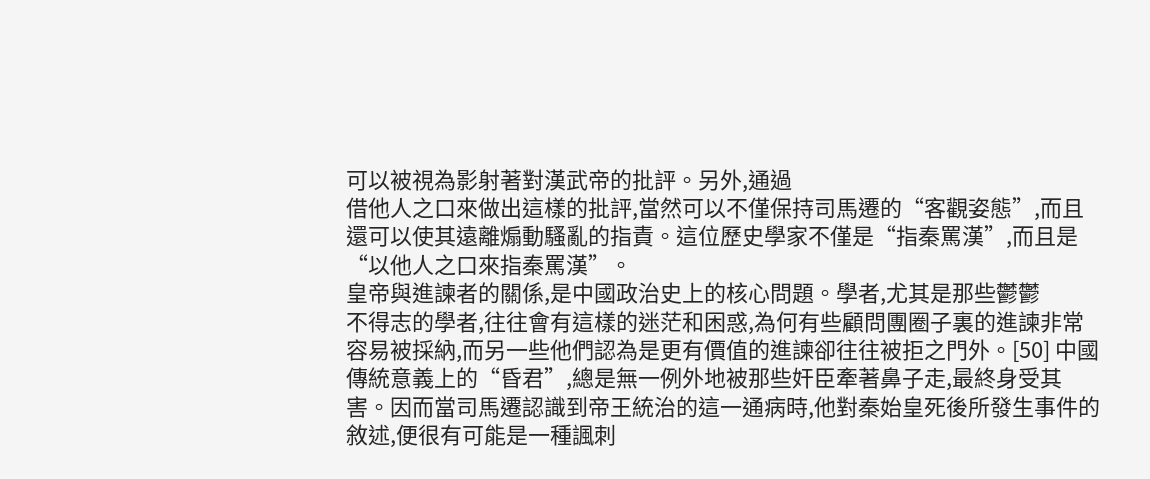可以被視為影射著對漢武帝的批評。另外,通過
借他人之口來做出這樣的批評,當然可以不僅保持司馬遷的“客觀姿態”,而且
還可以使其遠離煽動騷亂的指責。這位歷史學家不僅是“指秦罵漢”,而且是
“以他人之口來指秦罵漢”。
皇帝與進諫者的關係,是中國政治史上的核心問題。學者,尤其是那些鬱鬱
不得志的學者,往往會有這樣的迷茫和困惑,為何有些顧問團圈子裏的進諫非常
容易被採納,而另一些他們認為是更有價值的進諫卻往往被拒之門外。[50] 中國
傳統意義上的“昏君”,總是無一例外地被那些奸臣牽著鼻子走,最終身受其
害。因而當司馬遷認識到帝王統治的這一通病時,他對秦始皇死後所發生事件的
敘述,便很有可能是一種諷刺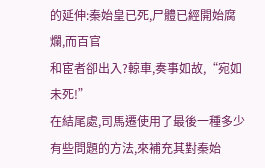的延伸:秦始皇已死,尸體已經開始腐爛,而百官
和宦者卻出入?輬車,奏事如故,“宛如未死!”
在結尾處,司馬遷使用了最後一種多少有些問題的方法,來補充其對秦始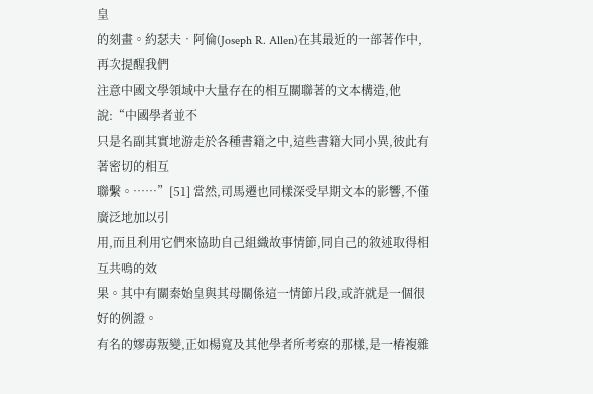皇
的刻畫。約瑟夫‧阿倫(Joseph R. Allen)在其最近的一部著作中,再次提醒我們
注意中國文學領域中大量存在的相互關聯著的文本構造,他說:“中國學者並不
只是名副其實地游走於各種書籍之中,這些書籍大同小異,彼此有著密切的相互
聯繫。……”[51] 當然,司馬遷也同樣深受早期文本的影響,不僅廣泛地加以引
用,而且利用它們來協助自己組織故事情節,同自己的敘述取得相互共鳴的效
果。其中有關秦始皇與其母關係這一情節片段,或許就是一個很好的例證。
有名的嫪毐叛變,正如楊寬及其他學者所考察的那樣,是一樁複雜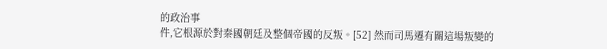的政治事
件,它根源於對秦國朝廷及整個帝國的反叛。[52] 然而司馬遷有關這場叛變的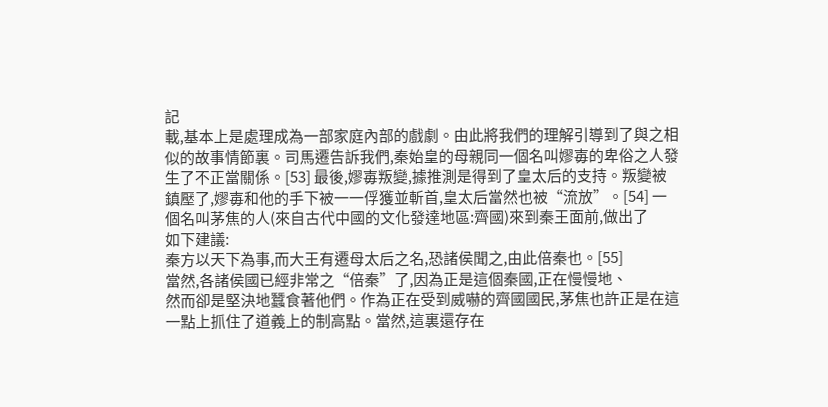記
載,基本上是處理成為一部家庭內部的戲劇。由此將我們的理解引導到了與之相
似的故事情節裏。司馬遷告訴我們,秦始皇的母親同一個名叫嫪毐的卑俗之人發
生了不正當關係。[53] 最後,嫪毐叛變,據推測是得到了皇太后的支持。叛變被
鎮壓了,嫪毐和他的手下被一一俘獲並斬首,皇太后當然也被“流放”。[54] 一
個名叫茅焦的人(來自古代中國的文化發達地區:齊國)來到秦王面前,做出了
如下建議:
秦方以天下為事,而大王有遷母太后之名,恐諸侯聞之,由此倍秦也。[55]
當然,各諸侯國已經非常之“倍秦”了,因為正是這個秦國,正在慢慢地、
然而卻是堅決地蠶食著他們。作為正在受到威嚇的齊國國民,茅焦也許正是在這
一點上抓住了道義上的制高點。當然,這裏還存在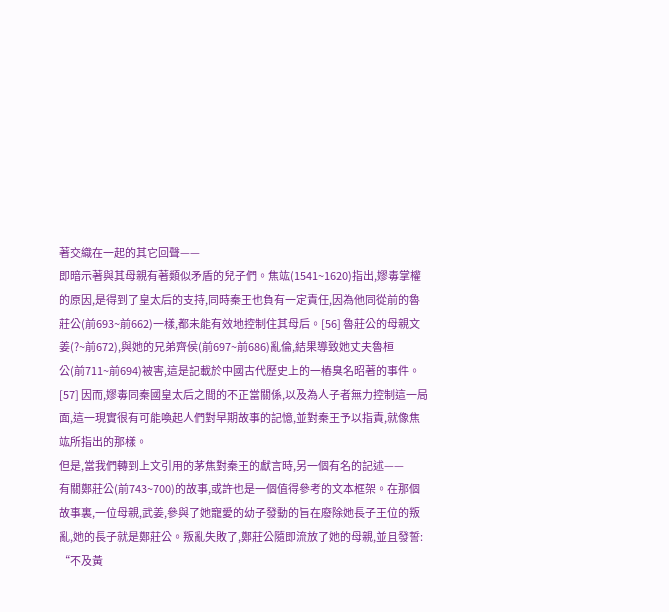著交織在一起的其它回聲——
即暗示著與其母親有著類似矛盾的兒子們。焦竑(1541~1620)指出,嫪毒掌權
的原因,是得到了皇太后的支持,同時秦王也負有一定責任,因為他同從前的魯
莊公(前693~前662)一樣,都未能有效地控制住其母后。[56] 魯莊公的母親文
姜(?~前672),與她的兄弟齊侯(前697~前686)亂倫,結果導致她丈夫魯桓
公(前711~前694)被害,這是記載於中國古代歷史上的一樁臭名昭著的事件。
[57] 因而,嫪毒同秦國皇太后之間的不正當關係,以及為人子者無力控制這一局
面,這一現實很有可能喚起人們對早期故事的記憶,並對秦王予以指責,就像焦
竑所指出的那樣。
但是,當我們轉到上文引用的茅焦對秦王的獻言時,另一個有名的記述——
有關鄭莊公(前743~700)的故事,或許也是一個值得參考的文本框架。在那個
故事裏,一位母親,武姜,參與了她寵愛的幼子發動的旨在廢除她長子王位的叛
亂,她的長子就是鄭莊公。叛亂失敗了,鄭莊公隨即流放了她的母親,並且發誓:
“不及黃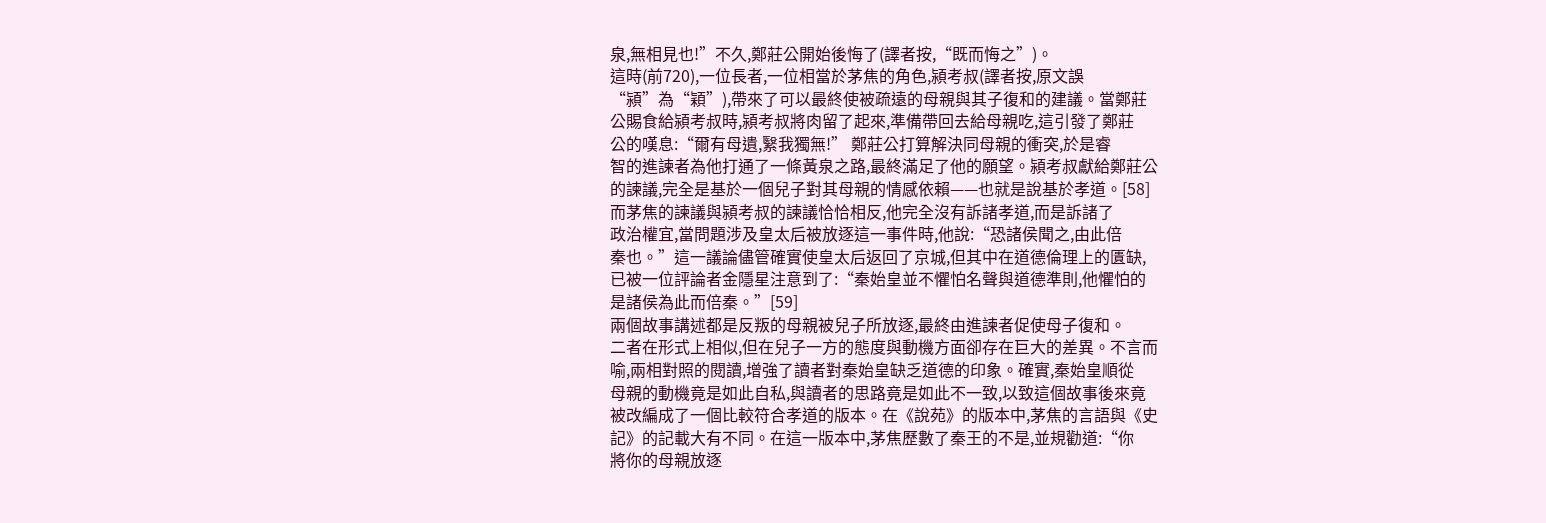泉,無相見也!”不久,鄭莊公開始後悔了(譯者按,“既而悔之”)。
這時(前720),一位長者,一位相當於茅焦的角色,潁考叔(譯者按,原文誤
“潁”為“穎”),帶來了可以最終使被疏遠的母親與其子復和的建議。當鄭莊
公賜食給潁考叔時,潁考叔將肉留了起來,準備帶回去給母親吃,這引發了鄭莊
公的嘆息:“爾有母遺,繄我獨無!” 鄭莊公打算解決同母親的衝突,於是睿
智的進諫者為他打通了一條黃泉之路,最終滿足了他的願望。潁考叔獻給鄭莊公
的諫議,完全是基於一個兒子對其母親的情感依賴——也就是說基於孝道。[58]
而茅焦的諫議與潁考叔的諫議恰恰相反,他完全沒有訴諸孝道,而是訴諸了
政治權宜,當問題涉及皇太后被放逐這一事件時,他說:“恐諸侯聞之,由此倍
秦也。”這一議論儘管確實使皇太后返回了京城,但其中在道德倫理上的匱缺,
已被一位評論者金隱星注意到了:“秦始皇並不懼怕名聲與道德準則,他懼怕的
是諸侯為此而倍秦。”[59]
兩個故事講述都是反叛的母親被兒子所放逐,最終由進諫者促使母子復和。
二者在形式上相似,但在兒子一方的態度與動機方面卻存在巨大的差異。不言而
喻,兩相對照的閱讀,增強了讀者對秦始皇缺乏道德的印象。確實,秦始皇順從
母親的動機竟是如此自私,與讀者的思路竟是如此不一致,以致這個故事後來竟
被改編成了一個比較符合孝道的版本。在《說苑》的版本中,茅焦的言語與《史
記》的記載大有不同。在這一版本中,茅焦歷數了秦王的不是,並規勸道:“你
將你的母親放逐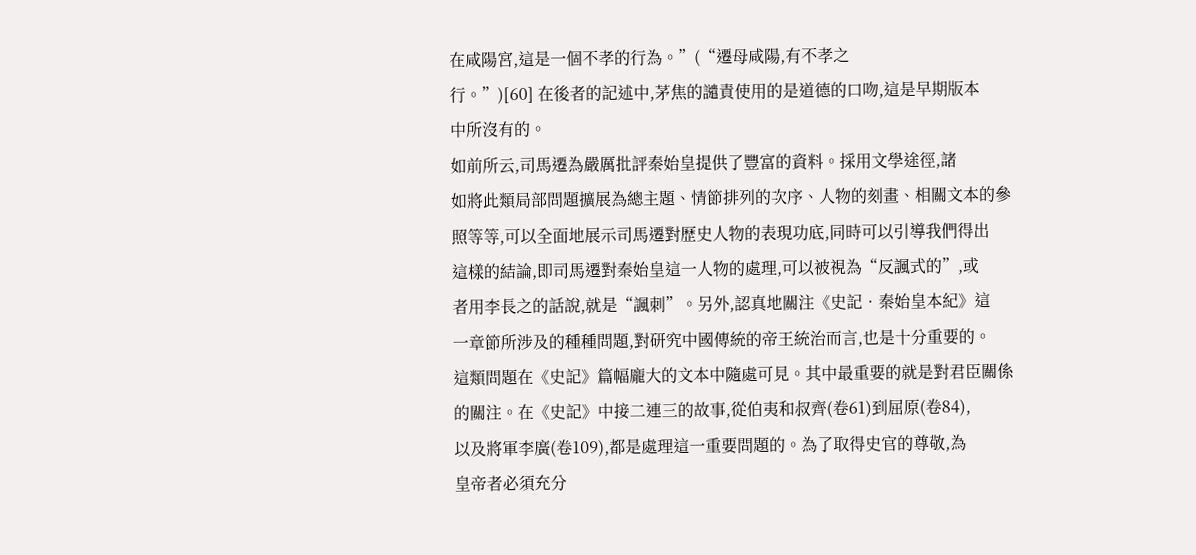在咸陽宮,這是一個不孝的行為。”(“遷母咸陽,有不孝之
行。”)[60] 在後者的記述中,茅焦的譴責使用的是道德的口吻,這是早期版本
中所沒有的。
如前所云,司馬遷為嚴厲批評秦始皇提供了豐富的資料。採用文學途徑,諸
如將此類局部問題擴展為總主題、情節排列的次序、人物的刻畫、相關文本的參
照等等,可以全面地展示司馬遷對歷史人物的表現功底,同時可以引導我們得出
這樣的結論,即司馬遷對秦始皇這一人物的處理,可以被視為“反諷式的”,或
者用李長之的話說,就是“諷刺”。另外,認真地關注《史記‧秦始皇本紀》這
一章節所涉及的種種問題,對研究中國傳統的帝王統治而言,也是十分重要的。
這類問題在《史記》篇幅龐大的文本中隨處可見。其中最重要的就是對君臣關係
的關注。在《史記》中接二連三的故事,從伯夷和叔齊(卷61)到屈原(卷84),
以及將軍李廣(卷109),都是處理這一重要問題的。為了取得史官的尊敬,為
皇帝者必須充分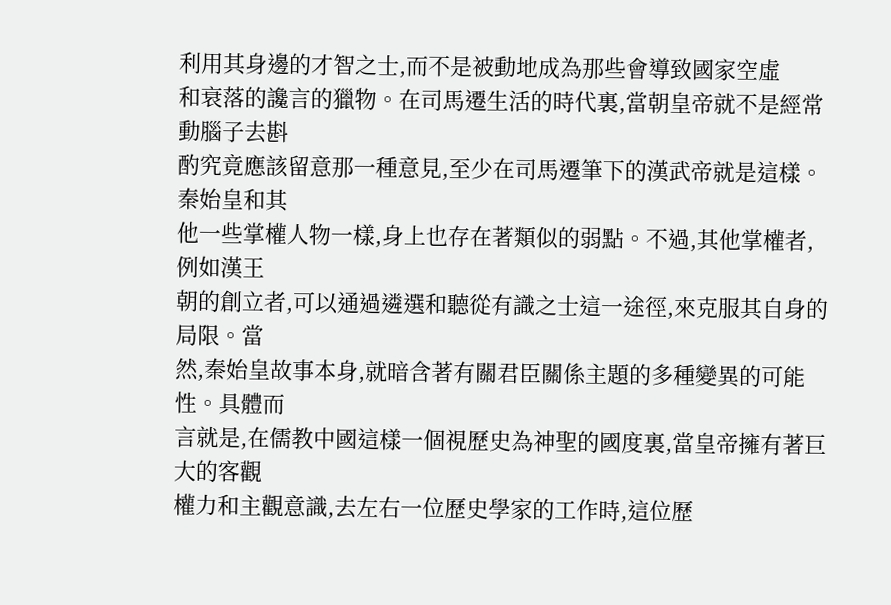利用其身邊的才智之士,而不是被動地成為那些會導致國家空虛
和衰落的讒言的獵物。在司馬遷生活的時代裏,當朝皇帝就不是經常動腦子去斟
酌究竟應該留意那一種意見,至少在司馬遷筆下的漢武帝就是這樣。秦始皇和其
他一些掌權人物一樣,身上也存在著類似的弱點。不過,其他掌權者,例如漢王
朝的創立者,可以通過遴選和聽從有識之士這一途徑,來克服其自身的局限。當
然,秦始皇故事本身,就暗含著有關君臣關係主題的多種變異的可能性。具體而
言就是,在儒教中國這樣一個視歷史為神聖的國度裏,當皇帝擁有著巨大的客觀
權力和主觀意識,去左右一位歷史學家的工作時,這位歷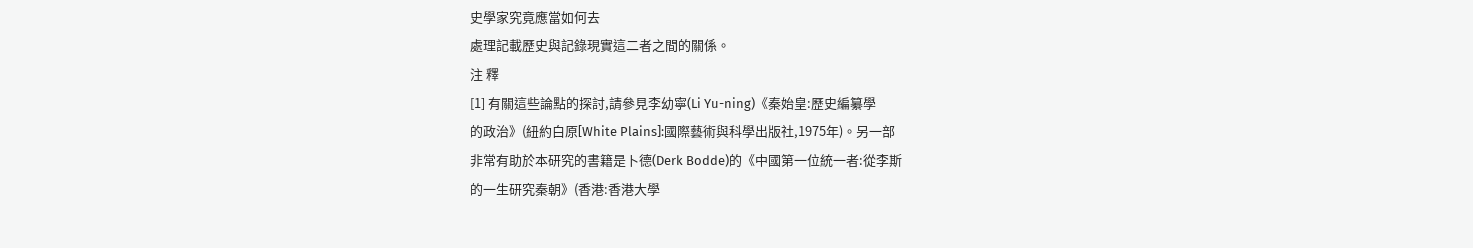史學家究竟應當如何去
處理記載歷史與記錄現實這二者之間的關係。
注 釋
[1] 有關這些論點的探討,請參見李幼寧(Li Yu-ning)《秦始皇:歷史編纂學
的政治》(紐約白原[White Plains]:國際藝術與科學出版社,1975年)。另一部
非常有助於本研究的書籍是卜德(Derk Bodde)的《中國第一位統一者:從李斯
的一生研究秦朝》(香港:香港大學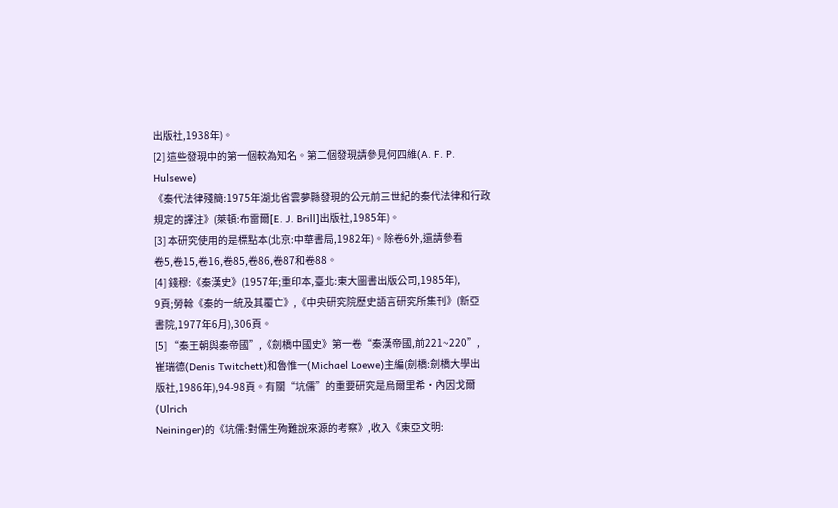出版社,1938年)。
[2] 這些發現中的第一個較為知名。第二個發現請參見何四維(A. F. P. Hulsewe)
《秦代法律殘簡:1975年湖北省雲夢縣發現的公元前三世紀的秦代法律和行政
規定的譯注》(萊頓:布雷爾[E. J. Brill]出版社,1985年)。
[3] 本研究使用的是標點本(北京:中華書局,1982年)。除卷6外,還請參看
卷5,卷15,卷16,卷85,卷86,卷87和卷88。
[4] 錢穆:《秦漢史》(1957年;重印本,臺北:東大圖書出版公司,1985年),
9頁;勞榦《秦的一統及其覆亡》,《中央研究院歷史語言研究所集刊》(新亞
書院,1977年6月),306頁。
[5] “秦王朝與秦帝國”,《劍橋中國史》第一卷“秦漢帝國,前221~220”,
崔瑞德(Denis Twitchett)和魯惟一(Michael Loewe)主編(劍橋:劍橋大學出
版社,1986年),94-98頁。有關“坑儒”的重要研究是烏爾里希‧內因戈爾(Ulrich
Neininger)的《坑儒:對儒生殉難說來源的考察》,收入《東亞文明: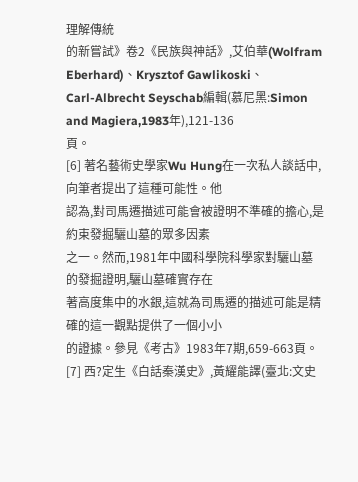理解傳統
的新嘗試》卷2《民族與神話》,艾伯華(Wolfram Eberhard)、Krysztof Gawlikoski、
Carl-Albrecht Seyschab編輯(慕尼黑:Simon and Magiera,1983年),121-136
頁。
[6] 著名藝術史學家Wu Hung在一次私人談話中,向筆者提出了這種可能性。他
認為,對司馬遷描述可能會被證明不準確的擔心,是約束發掘驪山墓的眾多因素
之一。然而,1981年中國科學院科學家對驪山墓的發掘證明,驪山墓確實存在
著高度集中的水銀,這就為司馬遷的描述可能是精確的這一觀點提供了一個小小
的證據。參見《考古》1983年7期,659-663頁。
[7] 西?定生《白話秦漢史》,黃耀能譯(臺北:文史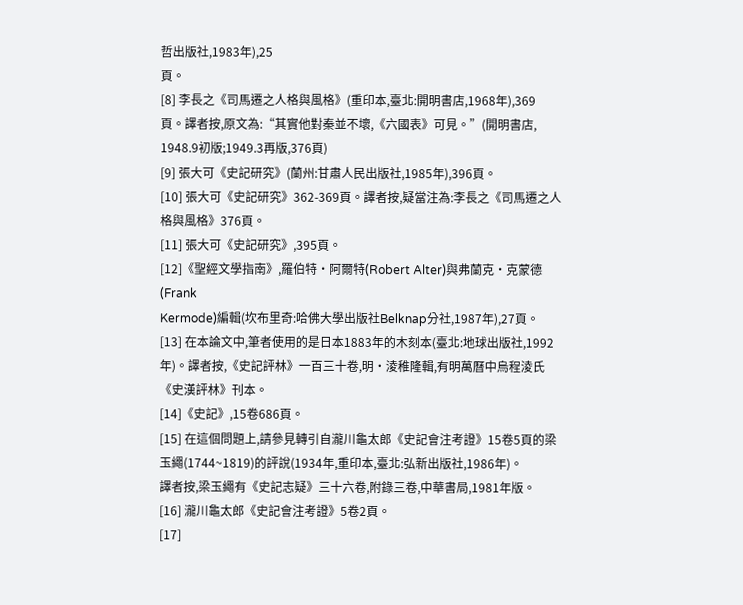哲出版社,1983年),25
頁。
[8] 李長之《司馬遷之人格與風格》(重印本,臺北:開明書店,1968年),369
頁。譯者按,原文為:“其實他對秦並不壞,《六國表》可見。”(開明書店,
1948.9初版;1949.3再版,376頁)
[9] 張大可《史記研究》(蘭州:甘肅人民出版社,1985年),396頁。
[10] 張大可《史記研究》362-369頁。譯者按,疑當注為:李長之《司馬遷之人
格與風格》376頁。
[11] 張大可《史記研究》,395頁。
[12]《聖經文學指南》,羅伯特‧阿爾特(Robert Alter)與弗蘭克‧克蒙德(Frank
Kermode)編輯(坎布里奇:哈佛大學出版社Belknap分社,1987年),27頁。
[13] 在本論文中,筆者使用的是日本1883年的木刻本(臺北:地球出版社,1992
年)。譯者按,《史記評林》一百三十卷,明‧淩稚隆輯,有明萬曆中烏程淩氏
《史漢評林》刊本。
[14]《史記》,15卷686頁。
[15] 在這個問題上,請參見轉引自瀧川龜太郎《史記會注考證》15卷5頁的梁
玉繩(1744~1819)的評說(1934年,重印本,臺北:弘新出版社,1986年)。
譯者按,梁玉繩有《史記志疑》三十六卷,附錄三卷,中華書局,1981年版。
[16] 瀧川龜太郎《史記會注考證》5卷2頁。
[17]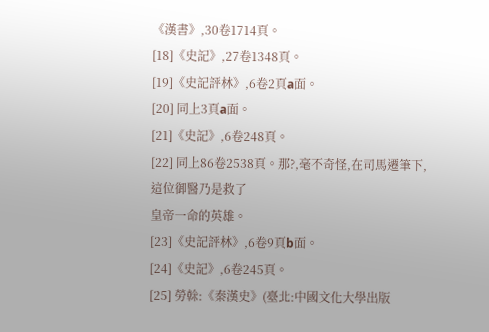《漢書》,30卷1714頁。
[18]《史記》,27卷1348頁。
[19]《史記評林》,6卷2頁a面。
[20] 同上3頁a面。
[21]《史記》,6卷248頁。
[22] 同上86卷2538頁。那?,毫不奇怪,在司馬遷筆下,這位御醫乃是救了
皇帝一命的英雄。
[23]《史記評林》,6卷9頁b面。
[24]《史記》,6卷245頁。
[25] 勞榦:《秦漢史》(臺北:中國文化大學出版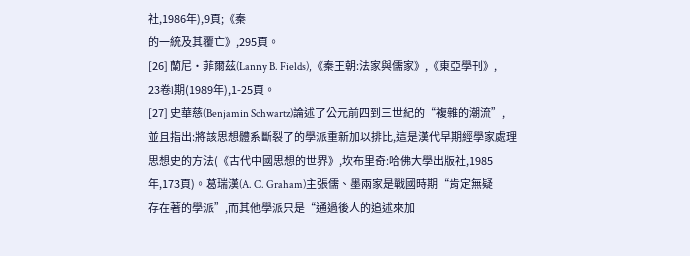社,1986年),9頁;《秦
的一統及其覆亡》,295頁。
[26] 蘭尼‧菲爾茲(Lanny B. Fields),《秦王朝:法家與儒家》,《東亞學刊》,
23卷l期(1989年),1-25頁。
[27] 史華慈(Benjamin Schwartz)論述了公元前四到三世紀的“複雜的潮流”,
並且指出:將該思想體系斷裂了的學派重新加以排比,這是漢代早期經學家處理
思想史的方法(《古代中國思想的世界》,坎布里奇:哈佛大學出版社,1985
年,173頁)。葛瑞漢(A. C. Graham)主張儒、墨兩家是戰國時期“肯定無疑
存在著的學派”,而其他學派只是“通過後人的追述來加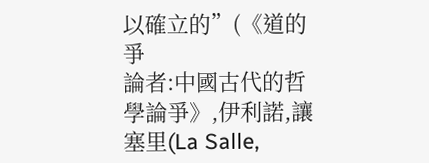以確立的”(《道的爭
論者:中國古代的哲學論爭》,伊利諾,讓塞里(La Salle,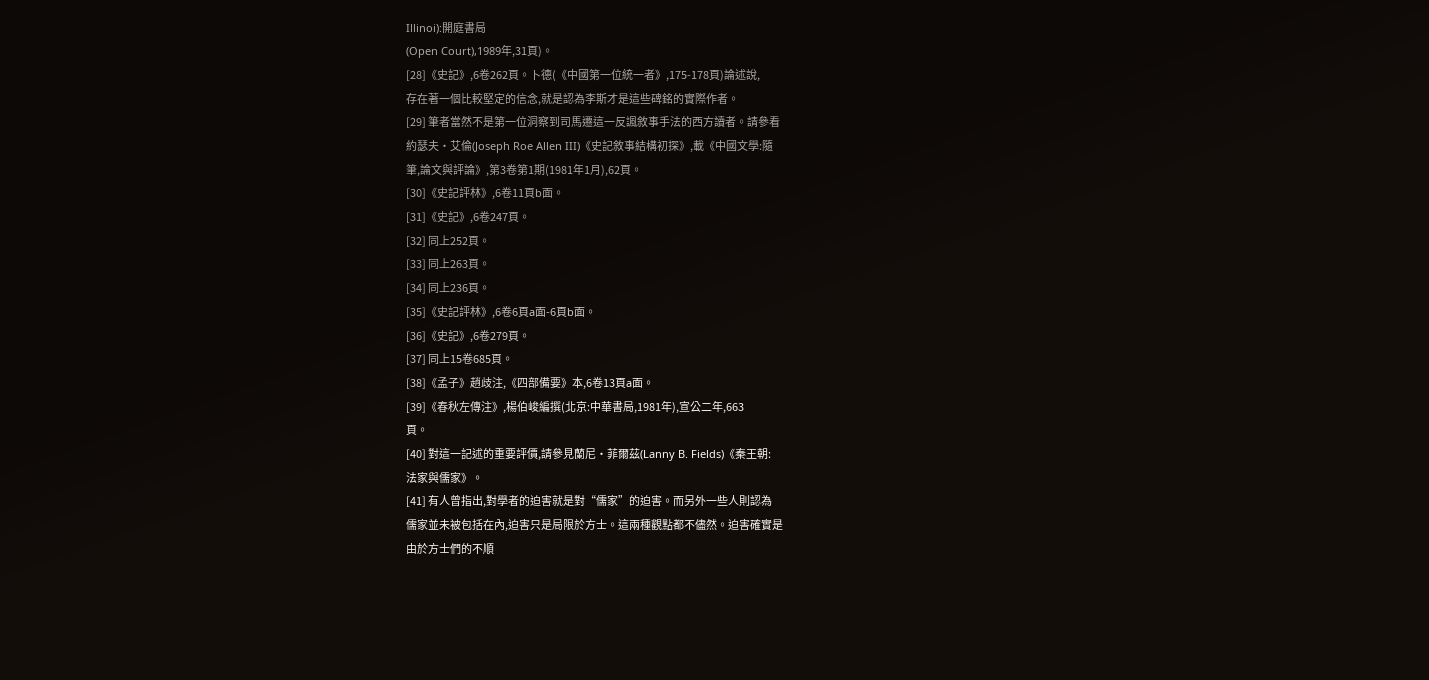Illinoi):開庭書局
(Open Court),1989年,31頁)。
[28]《史記》,6卷262頁。卜德(《中國第一位統一者》,175-178頁)論述說,
存在著一個比較堅定的信念,就是認為李斯才是這些碑銘的實際作者。
[29] 筆者當然不是第一位洞察到司馬遷這一反諷敘事手法的西方讀者。請參看
約瑟夫‧艾倫(Joseph Roe Allen III)《史記敘事結構初探》,載《中國文學:隨
筆,論文與評論》,第3卷第1期(1981年1月),62頁。
[30]《史記評林》,6卷11頁b面。
[31]《史記》,6卷247頁。
[32] 同上252頁。
[33] 同上263頁。
[34] 同上236頁。
[35]《史記評林》,6卷6頁a面-6頁b面。
[36]《史記》,6卷279頁。
[37] 同上15卷685頁。
[38]《孟子》趙歧注,《四部備要》本,6卷13頁a面。
[39]《春秋左傳注》,楊伯峻編撰(北京:中華書局,1981年),宣公二年,663
頁。
[40] 對這一記述的重要評價,請參見蘭尼‧菲爾茲(Lanny B. Fields)《秦王朝:
法家與儒家》。
[41] 有人曾指出,對學者的迫害就是對“儒家”的迫害。而另外一些人則認為
儒家並未被包括在內,迫害只是局限於方士。這兩種觀點都不儘然。迫害確實是
由於方士們的不順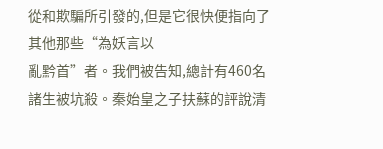從和欺騙所引發的,但是它很快便指向了其他那些“為妖言以
亂黔首”者。我們被告知,總計有460名諸生被坑殺。秦始皇之子扶蘇的評說清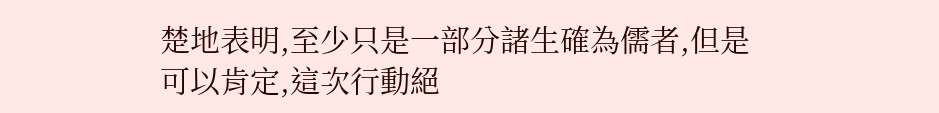楚地表明,至少只是一部分諸生確為儒者,但是可以肯定,這次行動絕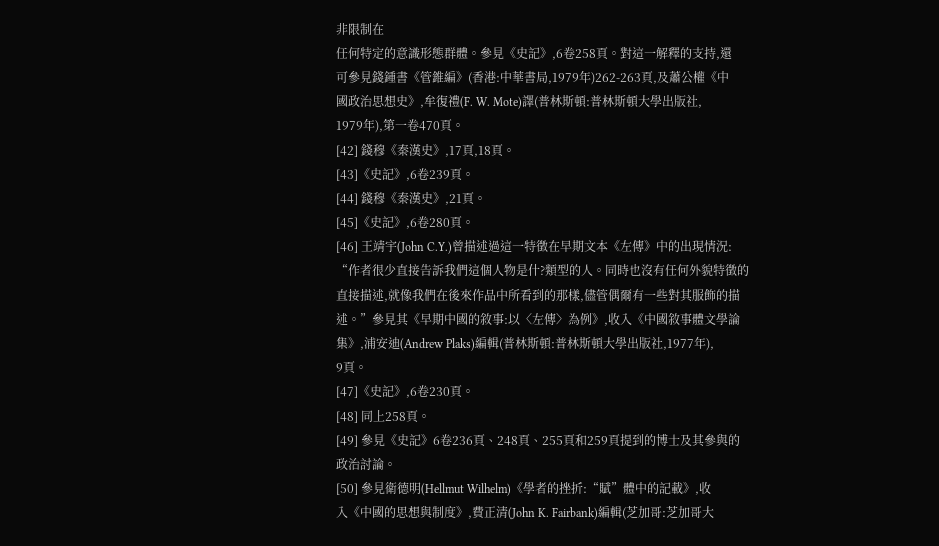非限制在
任何特定的意識形態群體。參見《史記》,6卷258頁。對這一解釋的支持,還
可參見錢鍾書《管錐編》(香港:中華書局,1979年)262-263頁,及蕭公權《中
國政治思想史》,牟復禮(F. W. Mote)譯(普林斯頓:普林斯頓大學出版社,
1979年),第一卷470頁。
[42] 錢穆《秦漢史》,17頁,18頁。
[43]《史記》,6卷239頁。
[44] 錢穆《秦漢史》,21頁。
[45]《史記》,6卷280頁。
[46] 王靖宇(John C.Y.)曾描述過這一特徵在早期文本《左傳》中的出現情況:
“作者很少直接告訴我們這個人物是什?類型的人。同時也沒有任何外貌特徵的
直接描述,就像我們在後來作品中所看到的那樣,儘管偶爾有一些對其服飾的描
述。”參見其《早期中國的敘事:以〈左傳〉為例》,收入《中國敘事體文學論
集》,浦安迪(Andrew Plaks)編輯(普林斯頓:普林斯頓大學出版社,1977年),
9頁。
[47]《史記》,6卷230頁。
[48] 同上258頁。
[49] 參見《史記》6卷236頁、248頁、255頁和259頁提到的博士及其參與的
政治討論。
[50] 參見衛德明(Hellmut Wilhelm)《學者的挫折:“賦”體中的記載》,收
入《中國的思想與制度》,費正清(John K. Fairbank)編輯(芝加哥:芝加哥大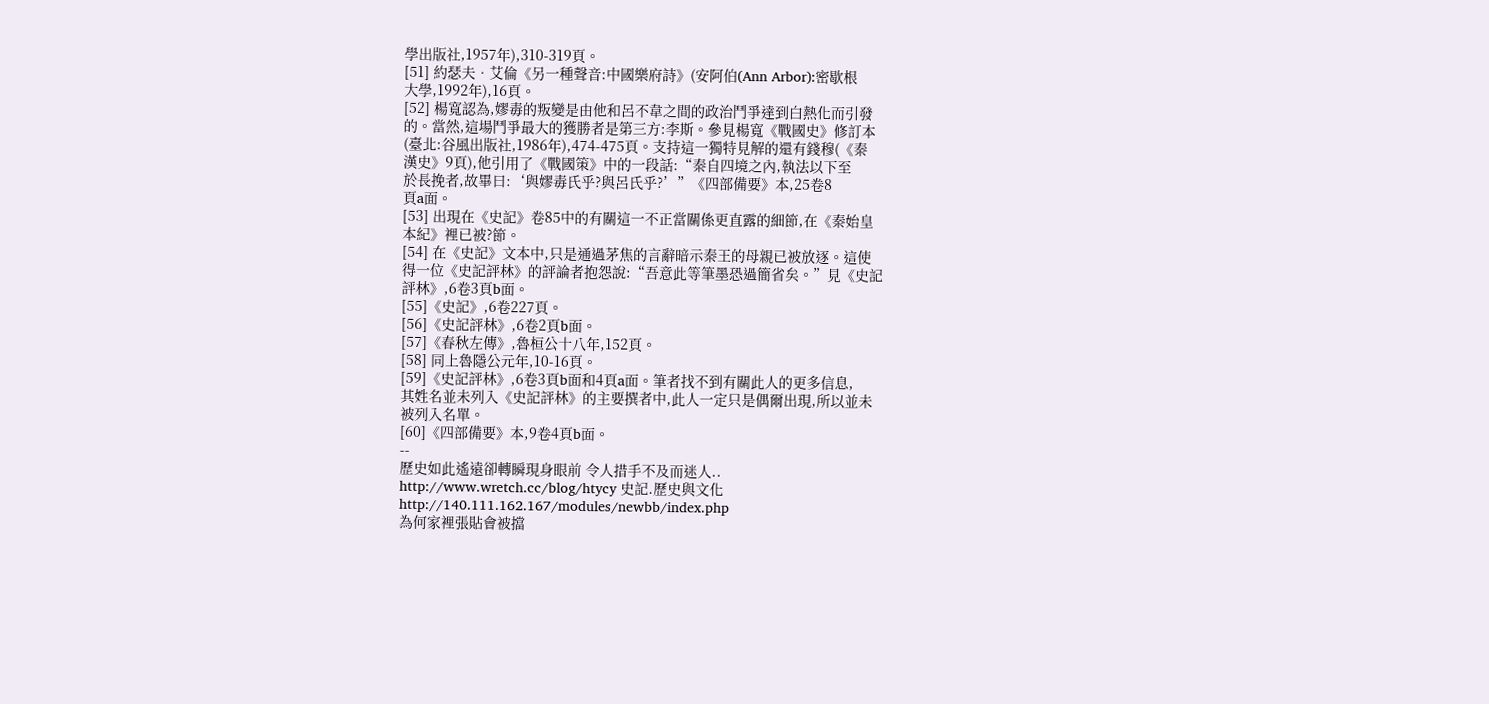學出版社,1957年),310-319頁。
[51] 約瑟夫‧艾倫《另一種聲音:中國樂府詩》(安阿伯(Ann Arbor):密歇根
大學,1992年),16頁。
[52] 楊寬認為,嫪毒的叛變是由他和呂不韋之間的政治鬥爭達到白熱化而引發
的。當然,這場鬥爭最大的獲勝者是第三方:李斯。參見楊寬《戰國史》修訂本
(臺北:谷風出版社,1986年),474-475頁。支持這一獨特見解的還有錢穆(《秦
漢史》9頁),他引用了《戰國策》中的一段話:“秦自四境之內,執法以下至
於長挽者,故畢曰:‘與嫪毒氏乎?與呂氏乎?’”《四部備要》本,25卷8
頁a面。
[53] 出現在《史記》卷85中的有關這一不正當關係更直露的細節,在《秦始皇
本紀》裡已被?節。
[54] 在《史記》文本中,只是通過茅焦的言辭暗示秦王的母親已被放逐。這使
得一位《史記評林》的評論者抱怨說:“吾意此等筆墨恐過簡省矣。”見《史記
評林》,6卷3頁b面。
[55]《史記》,6卷227頁。
[56]《史記評林》,6卷2頁b面。
[57]《春秋左傳》,魯桓公十八年,152頁。
[58] 同上魯隱公元年,10-16頁。
[59]《史記評林》,6卷3頁b面和4頁a面。筆者找不到有關此人的更多信息,
其姓名並未列入《史記評林》的主要撰者中,此人一定只是偶爾出現,所以並未
被列入名單。
[60]《四部備要》本,9卷4頁b面。
--
歷史如此遙遠卻轉瞬現身眼前 令人措手不及而迷人..
http://www.wretch.cc/blog/htycy 史記.歷史與文化
http://140.111.162.167/modules/newbb/index.php
為何家裡張貼會被擋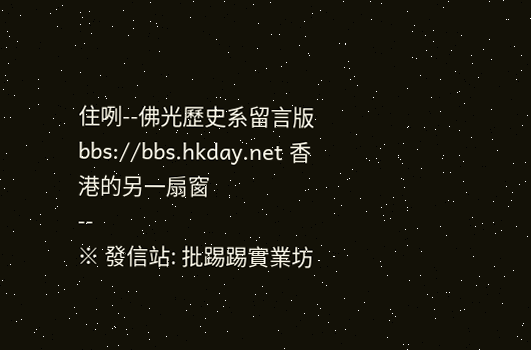住咧--佛光歷史系留言版
bbs://bbs.hkday.net 香港的另一扇窗
--
※ 發信站: 批踢踢實業坊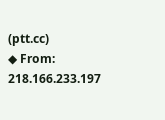(ptt.cc)
◆ From: 218.166.233.197